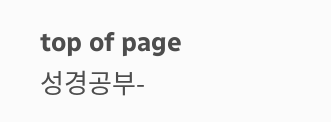top of page
성경공부-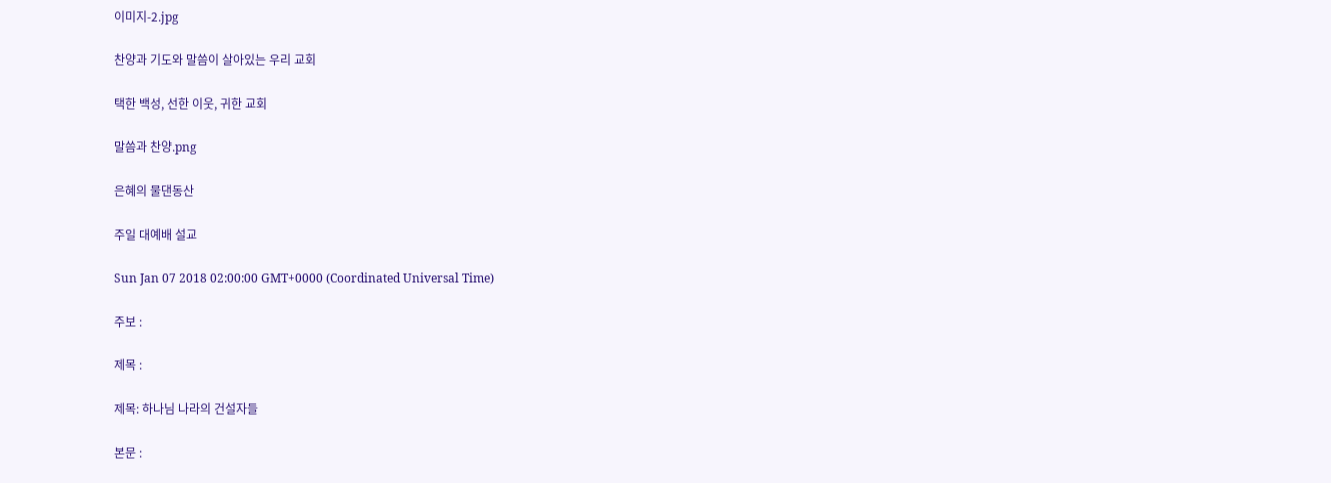이미지-2.jpg

찬양과 기도와 말씀이 살아있는 우리 교회

택한 백성, 선한 이웃, 귀한 교회

말씀과 찬양.png

은혜의 물댄동산

주일 대예배 설교

Sun Jan 07 2018 02:00:00 GMT+0000 (Coordinated Universal Time)

주보 :

제목 :

제목: 하나님 나라의 건설자들

본문 :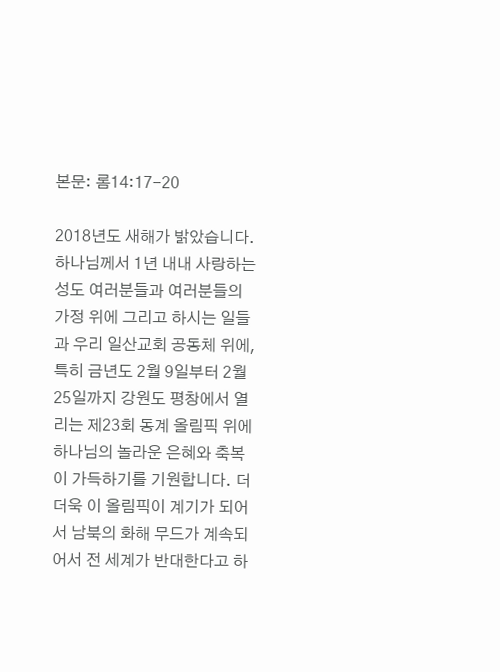본문: 롬14:17-20

2018년도 새해가 밝았습니다. 하나님께서 1년 내내 사랑하는 성도 여러분들과 여러분들의 가정 위에 그리고 하시는 일들과 우리 일산교회 공동체 위에, 특히 금년도 2월 9일부터 2월 25일까지 강원도 평창에서 열리는 제23회 동계 올림픽 위에 하나님의 놀라운 은혜와 축복이 가득하기를 기원합니다. 더더욱 이 올림픽이 계기가 되어서 남북의 화해 무드가 계속되어서 전 세계가 반대한다고 하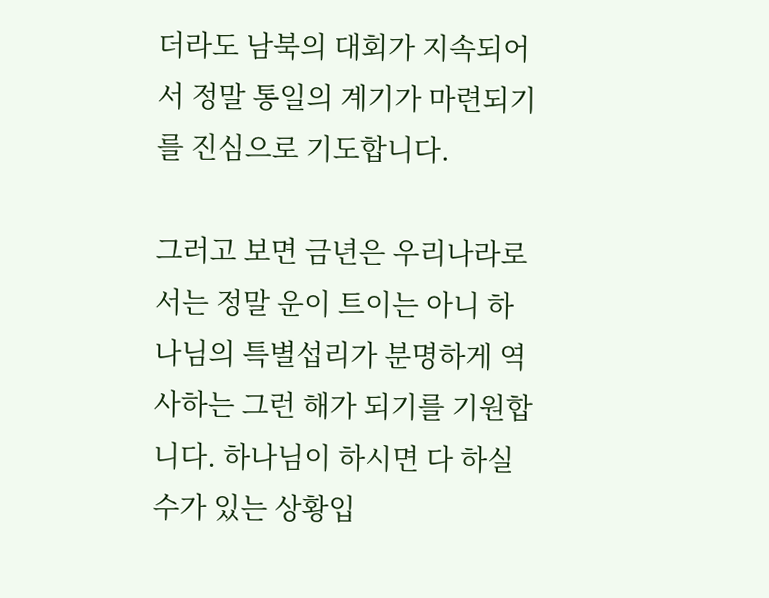더라도 남북의 대회가 지속되어서 정말 통일의 계기가 마련되기를 진심으로 기도합니다.

그러고 보면 금년은 우리나라로서는 정말 운이 트이는 아니 하나님의 특별섭리가 분명하게 역사하는 그런 해가 되기를 기원합니다. 하나님이 하시면 다 하실 수가 있는 상황입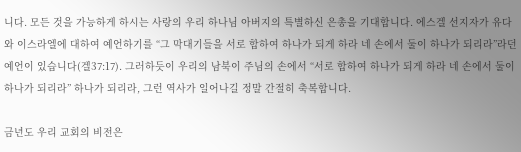니다. 모든 것을 가능하게 하시는 사랑의 우리 하나님 아버지의 특별하신 은총을 기대합니다. 에스겔 선지자가 유다와 이스라엘에 대하여 예언하기를 “그 막대기들을 서로 합하여 하나가 되게 하라 네 손에서 둘이 하나가 되리라”라던 예언이 있습니다(겔37:17). 그러하듯이 우리의 남북이 주님의 손에서 “서로 합하여 하나가 되게 하라 네 손에서 둘이 하나가 되리라” 하나가 되리라, 그런 역사가 일어나길 정말 간절히 축복합니다.

금년도 우리 교회의 비전은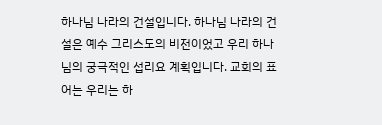하나님 나라의 건설입니다. 하나님 나라의 건설은 예수 그리스도의 비전이었고 우리 하나님의 궁극적인 섭리요 계획입니다. 교회의 표어는 우리는 하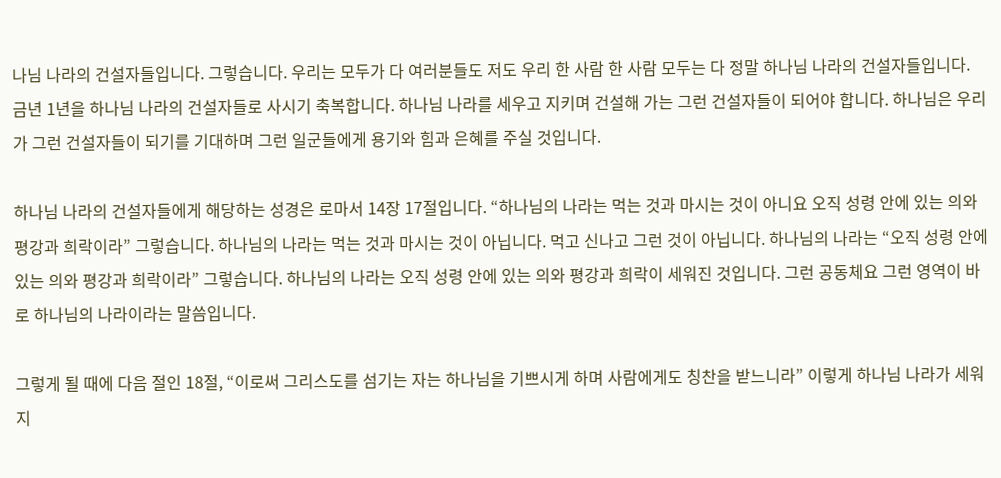나님 나라의 건설자들입니다. 그렇습니다. 우리는 모두가 다 여러분들도 저도 우리 한 사람 한 사람 모두는 다 정말 하나님 나라의 건설자들입니다. 금년 1년을 하나님 나라의 건설자들로 사시기 축복합니다. 하나님 나라를 세우고 지키며 건설해 가는 그런 건설자들이 되어야 합니다. 하나님은 우리가 그런 건설자들이 되기를 기대하며 그런 일군들에게 용기와 힘과 은혜를 주실 것입니다.

하나님 나라의 건설자들에게 해당하는 성경은 로마서 14장 17절입니다. “하나님의 나라는 먹는 것과 마시는 것이 아니요 오직 성령 안에 있는 의와 평강과 희락이라” 그렇습니다. 하나님의 나라는 먹는 것과 마시는 것이 아닙니다. 먹고 신나고 그런 것이 아닙니다. 하나님의 나라는 “오직 성령 안에 있는 의와 평강과 희락이라” 그렇습니다. 하나님의 나라는 오직 성령 안에 있는 의와 평강과 희락이 세워진 것입니다. 그런 공동체요 그런 영역이 바로 하나님의 나라이라는 말씀입니다.

그렇게 될 때에 다음 절인 18절, “이로써 그리스도를 섬기는 자는 하나님을 기쁘시게 하며 사람에게도 칭찬을 받느니라” 이렇게 하나님 나라가 세워지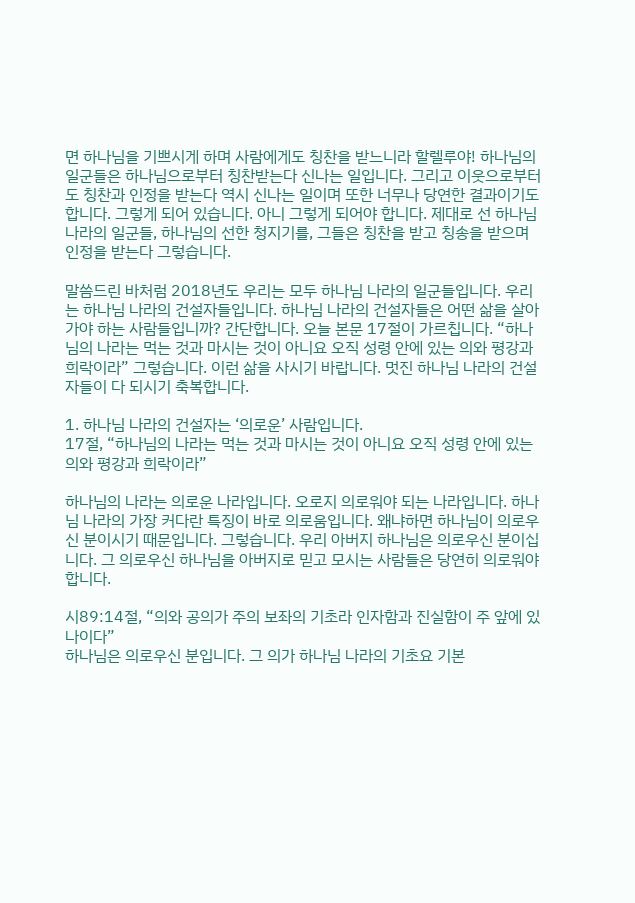면 하나님을 기쁘시게 하며 사람에게도 칭찬을 받느니라 할렐루야! 하나님의 일군들은 하나님으로부터 칭찬받는다 신나는 일입니다. 그리고 이웃으로부터도 칭찬과 인정을 받는다 역시 신나는 일이며 또한 너무나 당연한 결과이기도 합니다. 그렇게 되어 있습니다. 아니 그렇게 되어야 합니다. 제대로 선 하나님 나라의 일군들, 하나님의 선한 청지기를, 그들은 칭찬을 받고 칭송을 받으며 인정을 받는다 그렇습니다.

말씀드린 바처럼 2018년도 우리는 모두 하나님 나라의 일군들입니다. 우리는 하나님 나라의 건설자들입니다. 하나님 나라의 건설자들은 어떤 삶을 살아가야 하는 사람들입니까? 간단합니다. 오늘 본문 17절이 가르칩니다. “하나님의 나라는 먹는 것과 마시는 것이 아니요 오직 성령 안에 있는 의와 평강과 희락이라” 그렇습니다. 이런 삶을 사시기 바랍니다. 멋진 하나님 나라의 건설자들이 다 되시기 축복합니다.

1. 하나님 나라의 건설자는 ‘의로운’ 사람입니다.
17절, “하나님의 나라는 먹는 것과 마시는 것이 아니요 오직 성령 안에 있는 의와 평강과 희락이라”

하나님의 나라는 의로운 나라입니다. 오로지 의로워야 되는 나라입니다. 하나님 나라의 가장 커다란 특징이 바로 의로움입니다. 왜냐하면 하나님이 의로우신 분이시기 때문입니다. 그렇습니다. 우리 아버지 하나님은 의로우신 분이십니다. 그 의로우신 하나님을 아버지로 믿고 모시는 사람들은 당연히 의로워야 합니다.

시89:14절, “의와 공의가 주의 보좌의 기초라 인자함과 진실함이 주 앞에 있나이다”
하나님은 의로우신 분입니다. 그 의가 하나님 나라의 기초요 기본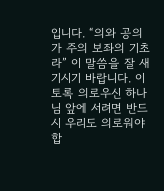입니다. “의와 공의가 주의 보좌의 기초라” 이 말씀을 잘 새기시기 바랍니다. 이토록 의로우신 하나님 앞에 서려면 반드시 우리도 의로워야 합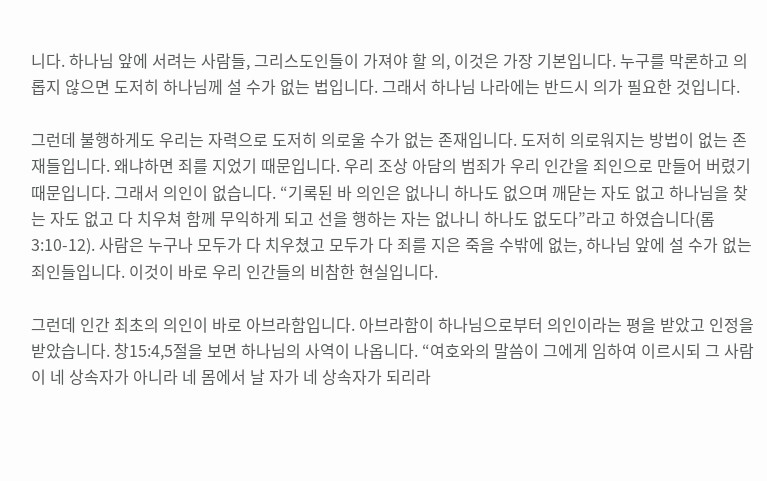니다. 하나님 앞에 서려는 사람들, 그리스도인들이 가져야 할 의, 이것은 가장 기본입니다. 누구를 막론하고 의롭지 않으면 도저히 하나님께 설 수가 없는 법입니다. 그래서 하나님 나라에는 반드시 의가 필요한 것입니다.

그런데 불행하게도 우리는 자력으로 도저히 의로울 수가 없는 존재입니다. 도저히 의로워지는 방법이 없는 존재들입니다. 왜냐하면 죄를 지었기 때문입니다. 우리 조상 아담의 범죄가 우리 인간을 죄인으로 만들어 버렸기 때문입니다. 그래서 의인이 없습니다. “기록된 바 의인은 없나니 하나도 없으며 깨닫는 자도 없고 하나님을 찾는 자도 없고 다 치우쳐 함께 무익하게 되고 선을 행하는 자는 없나니 하나도 없도다”라고 하였습니다(롬3:10-12). 사람은 누구나 모두가 다 치우쳤고 모두가 다 죄를 지은 죽을 수밖에 없는, 하나님 앞에 설 수가 없는 죄인들입니다. 이것이 바로 우리 인간들의 비참한 현실입니다.

그런데 인간 최초의 의인이 바로 아브라함입니다. 아브라함이 하나님으로부터 의인이라는 평을 받았고 인정을 받았습니다. 창15:4,5절을 보면 하나님의 사역이 나옵니다. “여호와의 말씀이 그에게 임하여 이르시되 그 사람이 네 상속자가 아니라 네 몸에서 날 자가 네 상속자가 되리라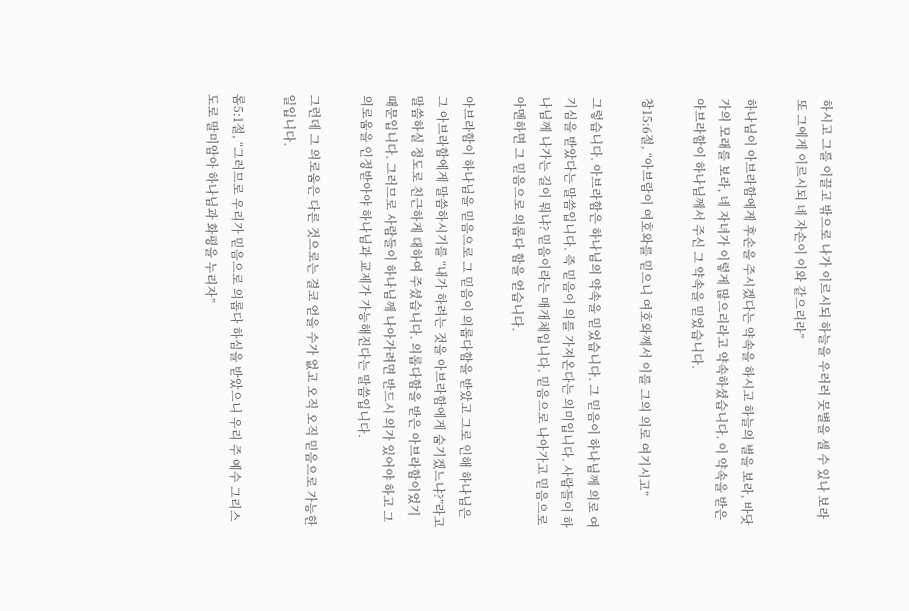하시고 그를 이끌고 밖으로 나가 이르시되 하늘을 우러러 뭇별을 셀 수 있나 보라 또 그에게 이르시되 네 자손이 이와 같으리라”

하나님이 아브라함에게 후손을 주시겠다는 약속을 하시고 하늘의 별을 보라, 바닷가의 모래를 보라, 네 자녀가 이렇게 많으리라고 약속하셨습니다. 이 약속을 받은 아브라함이 하나님께서 주신 그 약속을 믿었습니다.

창15:6절, “아브람이 여호와를 믿으니 여호와께서 이를 그의 의로 여기시고”

그렇습니다. 아브라함은 하나님의 약속을 믿었습니다. 그 믿음이 하나님께 의로 여기심을 받았다는 말씀입니다. 즉 믿음이 의를 가져온다는 의미입니다. 사람들이 하나님께 나가는 길이 뭐냐? 믿음이라는 매개체입니다. 믿음으로 나아가고 믿음으로 아멘하면 그 믿음으로 의롭다 함을 얻습니다.

아브라함이 하나님을 믿음으로 그 믿음이 의롭다함을 받았고 그로 인해 하나님은 그 아브라함에게 말씀하시기를 “내가 하려는 것을 아브라함에게 숨기겠느냐?”라고 말씀하실 정도로 친근하게 대하여 주셨습니다. 의롭다함을 받은 아브라함이었기 때문입니다. 그러므로 사람들이 하나님께 나아가려면 반드시 의가 있어야 하고 그 의로움을 인정받아야 하나님과 교제가 가능해진다는 말씀입니다.

그런데 그 의로움은 다른 것으로는 결코 얻을 수가 없고 오직 오직 믿음으로 가능한 일입니다.

롬5:1절, “그러므로 우리가 믿음으로 의롭다 하심을 받았으니 우리 주 예수 그리스도로 말미암아 하나님과 화평을 누리자”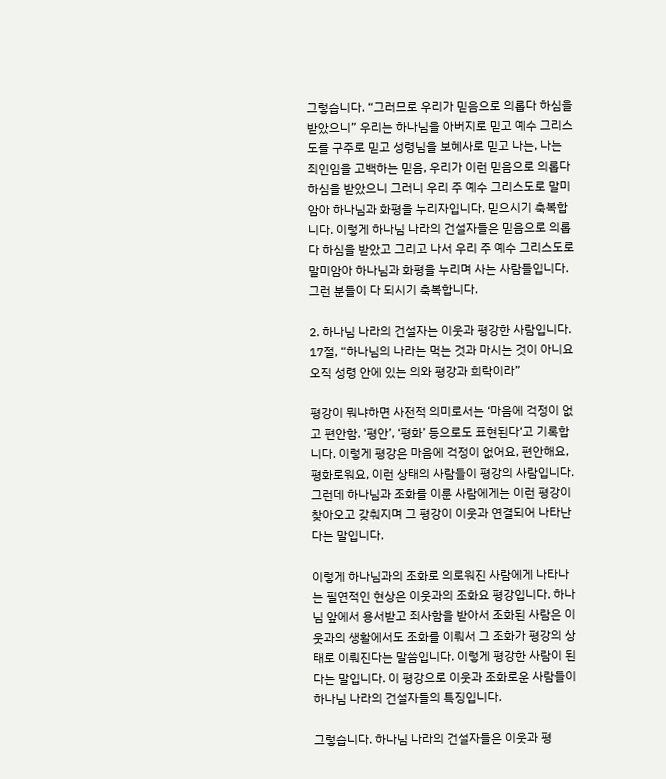그렇습니다. “그러므로 우리가 믿음으로 의롭다 하심을 받았으니” 우리는 하나님을 아버지로 믿고 예수 그리스도를 구주로 믿고 성령님을 보혜사로 믿고 나는, 나는 죄인임을 고백하는 믿음, 우리가 이런 믿음으로 의롭다 하심을 받았으니 그러니 우리 주 예수 그리스도로 말미암아 하나님과 화평을 누리자입니다. 믿으시기 축복합니다. 이렇게 하나님 나라의 건설자들은 믿음으로 의롭다 하심을 받았고 그리고 나서 우리 주 예수 그리스도로 말미암아 하나님과 화평을 누리며 사는 사람들입니다. 그런 분들이 다 되시기 축복합니다.

2. 하나님 나라의 건설자는 이웃과 평강한 사람입니다.
17절, “하나님의 나라는 먹는 것과 마시는 것이 아니요 오직 성령 안에 있는 의와 평강과 희락이라”

평강이 뭐냐하면 사전적 의미로서는 ‘마음에 걱정이 없고 편안함. ‘평안’, ‘평화’ 등으로도 표현된다‘고 기록합니다. 이렇게 평강은 마음에 걱정이 없어요, 편안해요, 평화로워요, 이런 상태의 사람들이 평강의 사람입니다. 그런데 하나님과 조화를 이룬 사람에게는 이런 평강이 찾아오고 갖춰지며 그 평강이 이웃과 연결되어 나타난다는 말입니다.

이렇게 하나님과의 조화로 의로워진 사람에게 나타나는 필연적인 현상은 이웃과의 조화요 평강입니다. 하나님 앞에서 용서받고 죄사함을 받아서 조화된 사람은 이웃과의 생활에서도 조화를 이뤄서 그 조화가 평강의 상태로 이뤄진다는 말씀입니다. 이렇게 평강한 사람이 된다는 말입니다. 이 평강으로 이웃과 조화로운 사람들이 하나님 나라의 건설자들의 특징입니다.

그렇습니다. 하나님 나라의 건설자들은 이웃과 평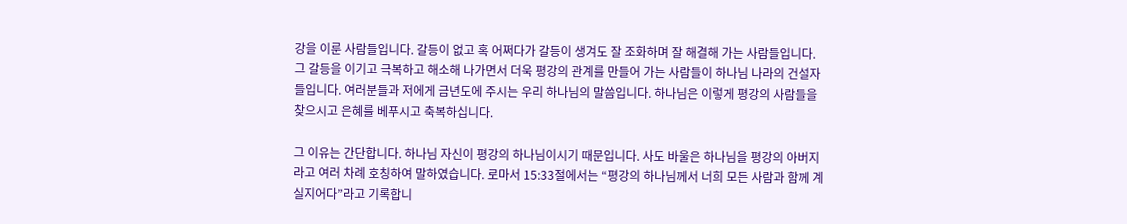강을 이룬 사람들입니다. 갈등이 없고 혹 어쩌다가 갈등이 생겨도 잘 조화하며 잘 해결해 가는 사람들입니다. 그 갈등을 이기고 극복하고 해소해 나가면서 더욱 평강의 관계를 만들어 가는 사람들이 하나님 나라의 건설자들입니다. 여러분들과 저에게 금년도에 주시는 우리 하나님의 말씀입니다. 하나님은 이렇게 평강의 사람들을 찾으시고 은혜를 베푸시고 축복하십니다.

그 이유는 간단합니다. 하나님 자신이 평강의 하나님이시기 때문입니다. 사도 바울은 하나님을 평강의 아버지라고 여러 차례 호칭하여 말하였습니다. 로마서 15:33절에서는 “평강의 하나님께서 너희 모든 사람과 함께 계실지어다”라고 기록합니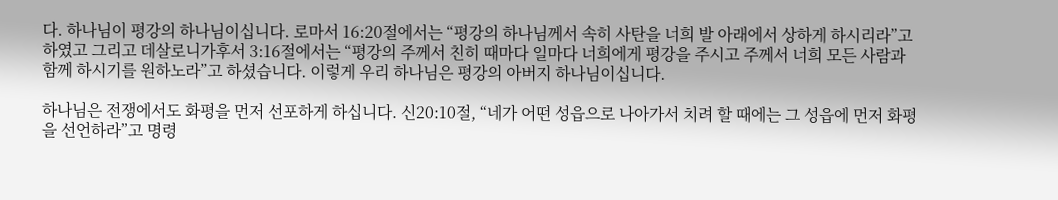다. 하나님이 평강의 하나님이십니다. 로마서 16:20절에서는 “평강의 하나님께서 속히 사탄을 너희 발 아래에서 상하게 하시리라”고 하였고 그리고 데살로니가후서 3:16절에서는 “평강의 주께서 친히 때마다 일마다 너희에게 평강을 주시고 주께서 너희 모든 사람과 함께 하시기를 원하노라”고 하셨습니다. 이렇게 우리 하나님은 평강의 아버지 하나님이십니다.

하나님은 전쟁에서도 화평을 먼저 선포하게 하십니다. 신20:10절, “네가 어떤 성읍으로 나아가서 치려 할 때에는 그 성읍에 먼저 화평을 선언하라”고 명령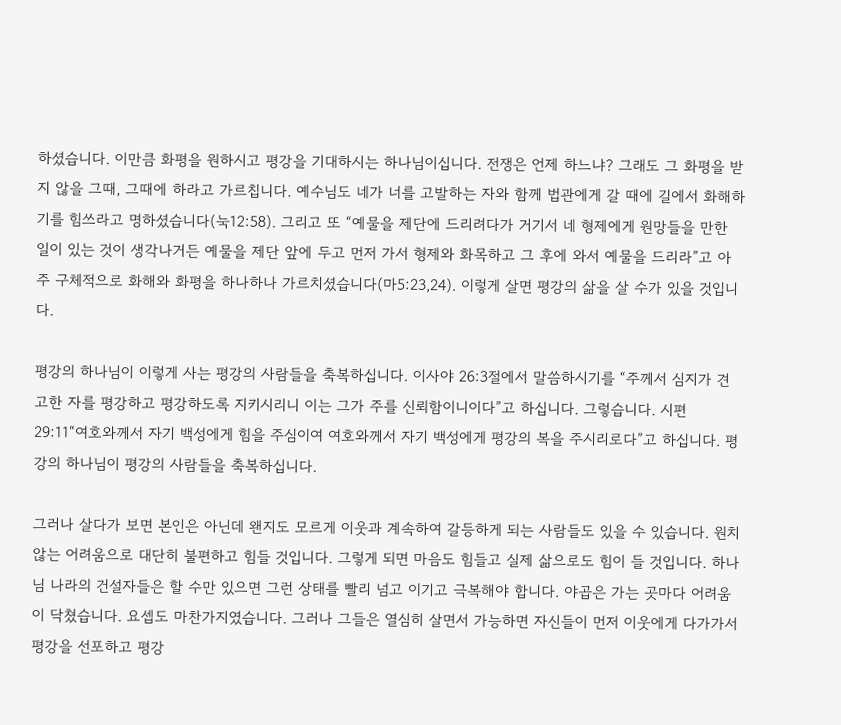하셨습니다. 이만큼 화평을 원하시고 평강을 기대하시는 하나님이십니다. 전쟁은 언제 하느냐? 그래도 그 화평을 받지 않을 그때, 그때에 하라고 가르칩니다. 예수님도 네가 너를 고발하는 자와 함께 법관에게 갈 때에 길에서 화해하기를 힘쓰라고 명하셨습니다(눅12:58). 그리고 또 “예물을 제단에 드리려다가 거기서 네 형제에게 원망들을 만한 일이 있는 것이 생각나거든 예물을 제단 앞에 두고 먼저 가서 형제와 화목하고 그 후에 와서 예물을 드리라”고 아주 구체적으로 화해와 화평을 하나하나 가르치셨습니다(마5:23,24). 이렇게 살면 평강의 삶을 살 수가 있을 것입니다.

평강의 하나님이 이렇게 사는 평강의 사람들을 축복하십니다. 이사야 26:3절에서 말씀하시기를 “주께서 심지가 견고한 자를 평강하고 평강하도록 지키시리니 이는 그가 주를 신뢰함이니이다”고 하십니다. 그렇습니다. 시편 29:11“여호와께서 자기 백성에게 힘을 주심이여 여호와께서 자기 백성에게 평강의 복을 주시리로다”고 하십니다. 평강의 하나님이 평강의 사람들을 축복하십니다.

그러나 살다가 보면 본인은 아닌데 왠지도 모르게 이웃과 계속하여 갈등하게 되는 사람들도 있을 수 있습니다. 원치 않는 어려움으로 대단히 불편하고 힘들 것입니다. 그렇게 되면 마음도 힘들고 실제 삶으로도 힘이 들 것입니다. 하나님 나라의 건설자들은 할 수만 있으면 그런 상태를 빨리 넘고 이기고 극복해야 합니다. 야곱은 가는 곳마다 어려움이 닥쳤습니다. 요셉도 마찬가지였습니다. 그러나 그들은 열심히 살면서 가능하면 자신들이 먼저 이웃에게 다가가서 평강을 선포하고 평강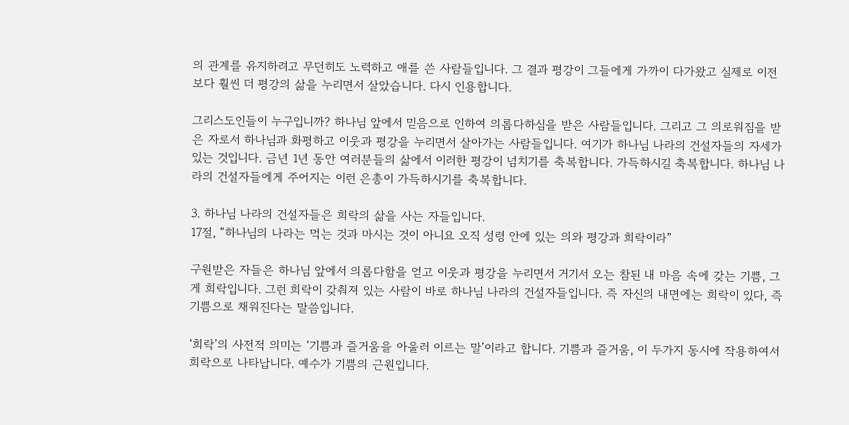의 관계를 유지하려고 무던히도 노력하고 애를 쓴 사람들입니다. 그 결과 평강이 그들에게 가까이 다가왔고 실제로 이전보다 훨씬 더 평강의 삶을 누리면서 살았습니다. 다시 인용합니다.

그리스도인들이 누구입니까? 하나님 앞에서 믿음으로 인하여 의롭다하심을 받은 사람들입니다. 그리고 그 의로워짐을 받은 자로서 하나님과 화평하고 이웃과 평강을 누리면서 살아가는 사람들입니다. 여기가 하나님 나라의 건설자들의 자세가 있는 것입니다. 금년 1년 동안 여러분들의 삶에서 이러한 평강이 넘치기를 축복합니다. 가득하시길 축복합니다. 하나님 나라의 건설자들에게 주어지는 이런 은총이 가득하시기를 축복합니다.

3. 하나님 나라의 건설자들은 희락의 삶을 사는 자들입니다.
17절, “하나님의 나라는 먹는 것과 마시는 것이 아니요 오직 성령 안에 있는 의와 평강과 희락이라”

구원받은 자들은 하나님 앞에서 의롭다함을 얻고 이웃과 평강을 누리면서 거기서 오는 참된 내 마음 속에 갖는 기쁨, 그게 희락입니다. 그런 희락이 갖춰져 있는 사람이 바로 하나님 나라의 건설자들입니다. 즉 자신의 내면에는 희락이 있다, 즉 기쁨으로 채워진다는 말씀입니다.

‘희락’의 사전적 의미는 ‘기쁨과 즐거움을 아울러 이르는 말’이라고 합니다. 기쁨과 즐거움, 이 두가지 동시에 작용하여서 희락으로 나타납니다. 예수가 기쁨의 근원입니다.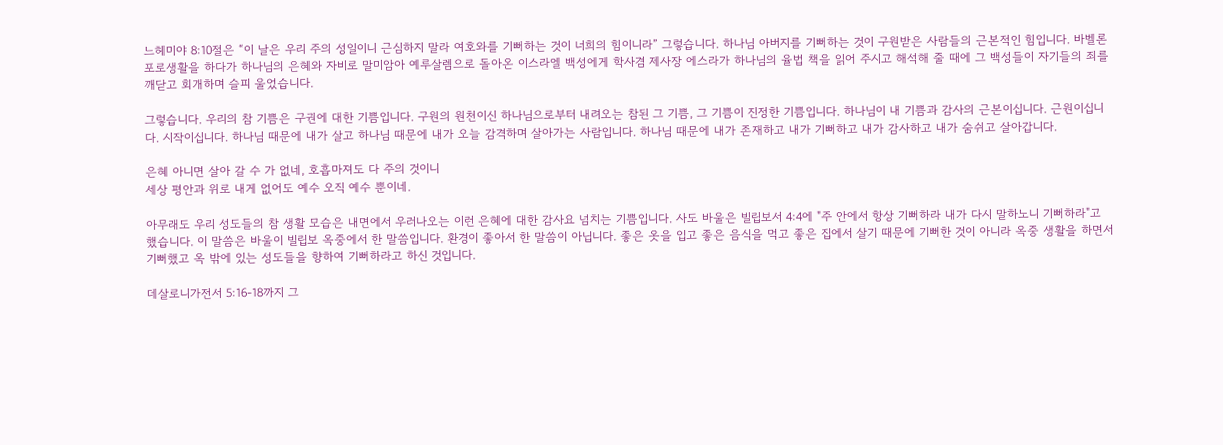느헤미야 8:10절은 “이 날은 우리 주의 성일이니 근심하지 말라 여호와를 기뻐하는 것이 너희의 힘이니라” 그렇습니다. 하나님 아버지를 기뻐하는 것이 구원받은 사람들의 근본적인 힘입니다. 바벨론 포로생활을 하다가 하나님의 은혜와 자비로 말미암아 예루살렘으로 돌아온 이스라엘 백성에게 학사겸 제사장 에스라가 하나님의 율법 책을 읽어 주시고 해석해 줄 때에 그 백성들이 자기들의 죄를 깨닫고 회개하며 슬피 울었습니다.

그렇습니다. 우리의 참 기쁨은 구권에 대한 기쁨입니다. 구원의 원천이신 하나님으로부터 내려오는 참된 그 기쁨, 그 기쁨이 진정한 기쁨입니다. 하나님이 내 기쁨과 감사의 근본이십니다. 근원이십니다. 시작이십니다. 하나님 때문에 내가 살고 하나님 때문에 내가 오늘 감격하며 살아가는 사람입니다. 하나님 때문에 내가 존재하고 내가 기뻐하고 내가 감사하고 내가 숨쉬고 살아갑니다.

은혜 아니면 살아 갈 수 가 없네, 호흡마져도 다 주의 것이니
세상 평안과 위로 내게 없어도 예수 오직 예수 뿐이네.

아무래도 우리 성도들의 참 생활 모습은 내면에서 우러나오는 이런 은혜에 대한 감사요 넘치는 기쁨입니다. 사도 바울은 빌립보서 4:4에 "주 안에서 항상 기뻐하라 내가 다시 말하노니 기뻐하라"고 했습니다. 이 말씀은 바울이 빌립보 옥중에서 한 말씀입니다. 환경이 좋아서 한 말씀이 아닙니다. 좋은 옷을 입고 좋은 음식을 먹고 좋은 집에서 살기 때문에 기뻐한 것이 아니라 옥중 생활을 하면서 기뻐했고 옥 밖에 있는 성도들을 향하여 기뻐하라고 하신 것입니다.

데살로니가전서 5:16-18까지 그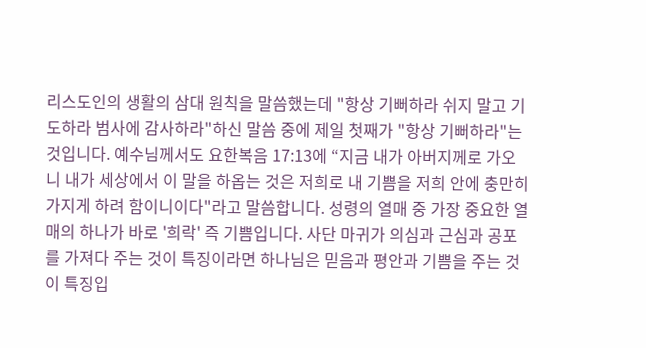리스도인의 생활의 삼대 원칙을 말씀했는데 "항상 기뻐하라 쉬지 말고 기도하라 범사에 감사하라"하신 말씀 중에 제일 첫째가 "항상 기뻐하라"는 것입니다. 예수님께서도 요한복음 17:13에 “지금 내가 아버지께로 가오니 내가 세상에서 이 말을 하옵는 것은 저희로 내 기쁨을 저희 안에 충만히 가지게 하려 함이니이다"라고 말씀합니다. 성령의 열매 중 가장 중요한 열매의 하나가 바로 '희락' 즉 기쁨입니다. 사단 마귀가 의심과 근심과 공포를 가져다 주는 것이 특징이라면 하나님은 믿음과 평안과 기쁨을 주는 것이 특징입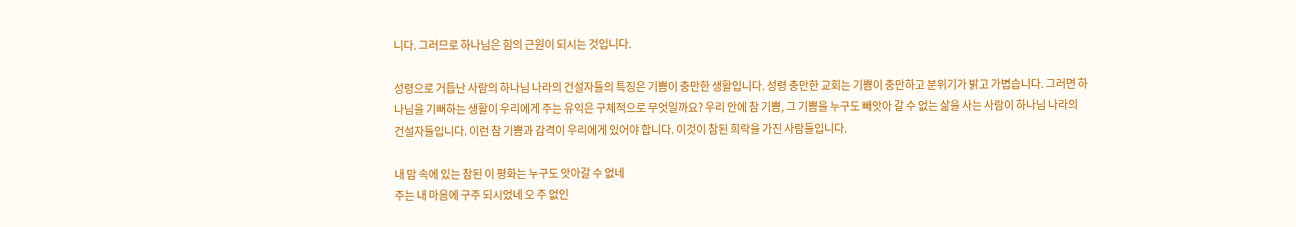니다. 그러므로 하나님은 힘의 근원이 되시는 것입니다.

성령으로 거듭난 사람의 하나님 나라의 건설자들의 특징은 기쁨이 충만한 생활입니다. 성령 충만한 교회는 기쁨이 충만하고 분위기가 밝고 가볍습니다. 그러면 하나님을 기뻐하는 생활이 우리에게 주는 유익은 구체적으로 무엇일까요? 우리 안에 참 기쁨, 그 기쁨을 누구도 빼앗아 갈 수 없는 삶을 사는 사람이 하나님 나라의 건설자들입니다. 이런 참 기쁨과 감격이 우리에게 있어야 합니다. 이것이 참된 희락을 가진 사람들입니다.

내 맘 속에 있는 참된 이 평화는 누구도 앗아갈 수 없네
주는 내 마음에 구주 되시었네 오 주 없인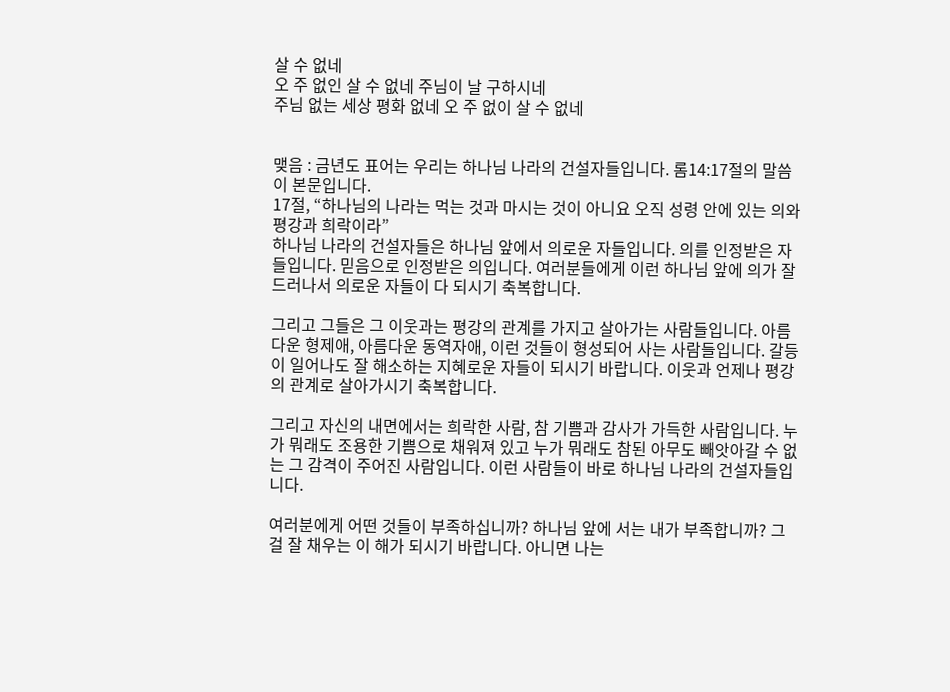살 수 없네
오 주 없인 살 수 없네 주님이 날 구하시네
주님 없는 세상 평화 없네 오 주 없이 살 수 없네


맺음 : 금년도 표어는 우리는 하나님 나라의 건설자들입니다. 롬14:17절의 말씀이 본문입니다.
17절, “하나님의 나라는 먹는 것과 마시는 것이 아니요 오직 성령 안에 있는 의와 평강과 희락이라”
하나님 나라의 건설자들은 하나님 앞에서 의로운 자들입니다. 의를 인정받은 자들입니다. 믿음으로 인정받은 의입니다. 여러분들에게 이런 하나님 앞에 의가 잘 드러나서 의로운 자들이 다 되시기 축복합니다.

그리고 그들은 그 이웃과는 평강의 관계를 가지고 살아가는 사람들입니다. 아름다운 형제애, 아름다운 동역자애, 이런 것들이 형성되어 사는 사람들입니다. 갈등이 일어나도 잘 해소하는 지혜로운 자들이 되시기 바랍니다. 이웃과 언제나 평강의 관계로 살아가시기 축복합니다.

그리고 자신의 내면에서는 희락한 사람, 참 기쁨과 감사가 가득한 사람입니다. 누가 뭐래도 조용한 기쁨으로 채워져 있고 누가 뭐래도 참된 아무도 빼앗아갈 수 없는 그 감격이 주어진 사람입니다. 이런 사람들이 바로 하나님 나라의 건설자들입니다.

여러분에게 어떤 것들이 부족하십니까? 하나님 앞에 서는 내가 부족합니까? 그걸 잘 채우는 이 해가 되시기 바랍니다. 아니면 나는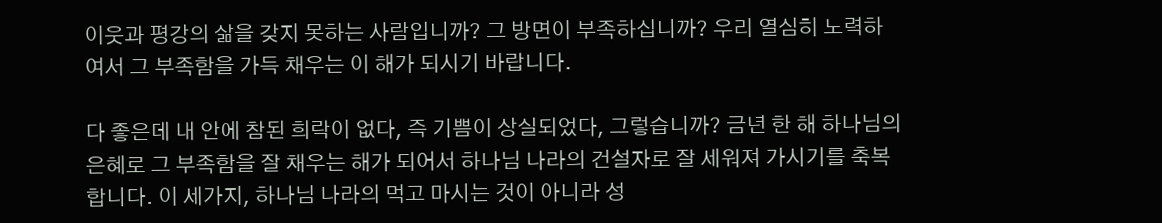이웃과 평강의 삶을 갖지 못하는 사람입니까? 그 방면이 부족하십니까? 우리 열심히 노력하여서 그 부족함을 가득 채우는 이 해가 되시기 바랍니다.

다 좋은데 내 안에 참된 희락이 없다, 즉 기쁨이 상실되었다, 그렇습니까? 금년 한 해 하나님의 은혜로 그 부족함을 잘 채우는 해가 되어서 하나님 나라의 건설자로 잘 세워져 가시기를 축복합니다. 이 세가지, 하나님 나라의 먹고 마시는 것이 아니라 성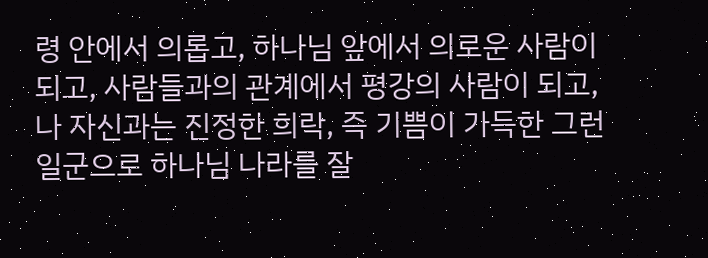령 안에서 의롭고, 하나님 앞에서 의로운 사람이 되고, 사람들과의 관계에서 평강의 사람이 되고, 나 자신과는 진정한 희락, 즉 기쁨이 가득한 그런 일군으로 하나님 나라를 잘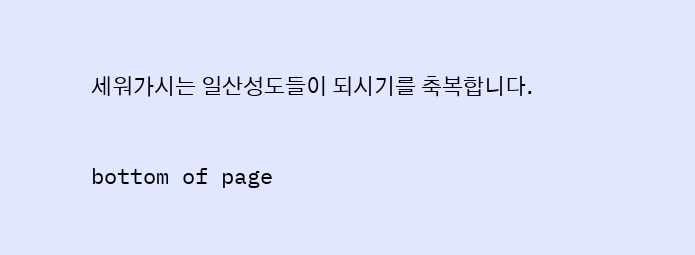세워가시는 일산성도들이 되시기를 축복합니다.

bottom of page